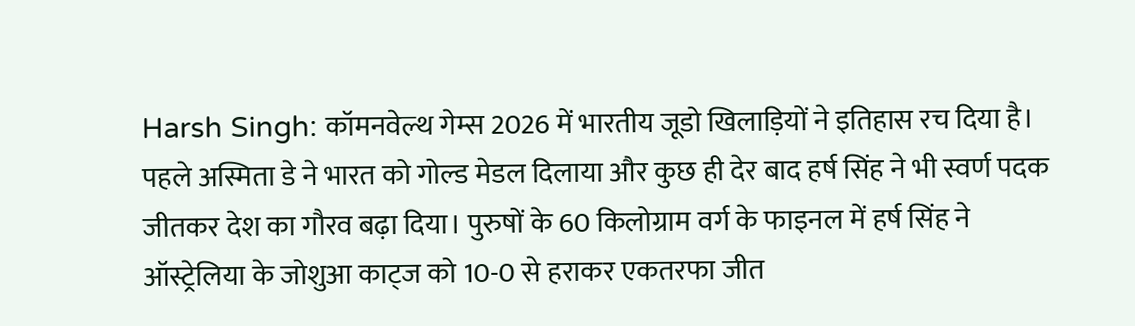Harsh Singh: कॉमनवेल्थ गेम्स 2026 में भारतीय जूडो खिलाड़ियों ने इतिहास रच दिया है। पहले अस्मिता डे ने भारत को गोल्ड मेडल दिलाया और कुछ ही देर बाद हर्ष सिंह ने भी स्वर्ण पदक जीतकर देश का गौरव बढ़ा दिया। पुरुषों के 60 किलोग्राम वर्ग के फाइनल में हर्ष सिंह ने ऑस्ट्रेलिया के जोशुआ काट्ज को 10-0 से हराकर एकतरफा जीत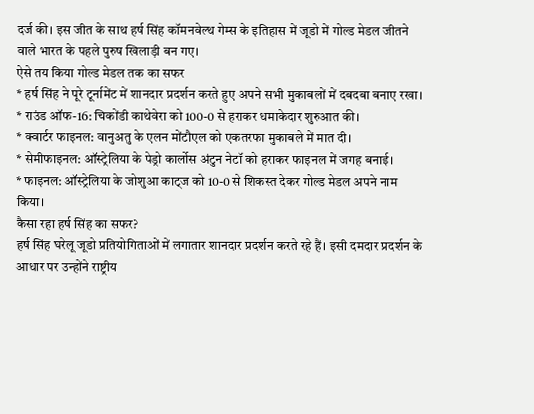दर्ज की। इस जीत के साथ हर्ष सिंह कॉमनवेल्थ गेम्स के इतिहास में जूडो में गोल्ड मेडल जीतने वाले भारत के पहले पुरुष खिलाड़ी बन गए।
ऐसे तय किया गोल्ड मेडल तक का सफर
* हर्ष सिंह ने पूरे टूर्नामेंट में शानदार प्रदर्शन करते हुए अपने सभी मुकाबलों में दबदबा बनाए रखा।
* राउंड ऑफ-16: चिकोंडी काथेवेरा को 100-0 से हराकर धमाकेदार शुरुआत की।
* क्वार्टर फाइनल: वानुअतु के एलन मोंटौएल को एकतरफा मुकाबले में मात दी।
* सेमीफाइनल: ऑस्ट्रेलिया के पेड्रो कार्लोस अंटुन नेटॉ को हराकर फाइनल में जगह बनाई।
* फाइनल: ऑस्ट्रेलिया के जोशुआ काट्ज को 10-0 से शिकस्त देकर गोल्ड मेडल अपने नाम किया।
कैसा रहा हर्ष सिंह का सफर?
हर्ष सिंह घरेलू जूडो प्रतियोगिताओं में लगातार शानदार प्रदर्शन करते रहे हैं। इसी दमदार प्रदर्शन के आधार पर उन्होंने राष्ट्रीय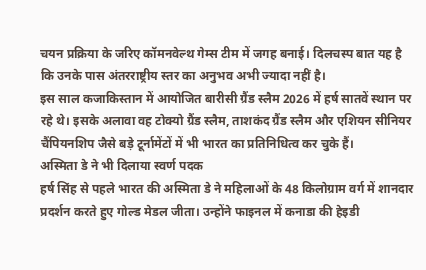चयन प्रक्रिया के जरिए कॉमनवेल्थ गेम्स टीम में जगह बनाई। दिलचस्प बात यह है कि उनके पास अंतरराष्ट्रीय स्तर का अनुभव अभी ज्यादा नहीं है।
इस साल कजाकिस्तान में आयोजित बारीसी ग्रैंड स्लैम 2026 में हर्ष सातवें स्थान पर रहे थे। इसके अलावा वह टोक्यो ग्रैंड स्लैम, ताशकंद ग्रैंड स्लैम और एशियन सीनियर चैंपियनशिप जैसे बड़े टूर्नामेंटों में भी भारत का प्रतिनिधित्व कर चुके हैं।
अस्मिता डे ने भी दिलाया स्वर्ण पदक
हर्ष सिंह से पहले भारत की अस्मिता डे ने महिलाओं के 48 किलोग्राम वर्ग में शानदार प्रदर्शन करते हुए गोल्ड मेडल जीता। उन्होंने फाइनल में कनाडा की हेइडी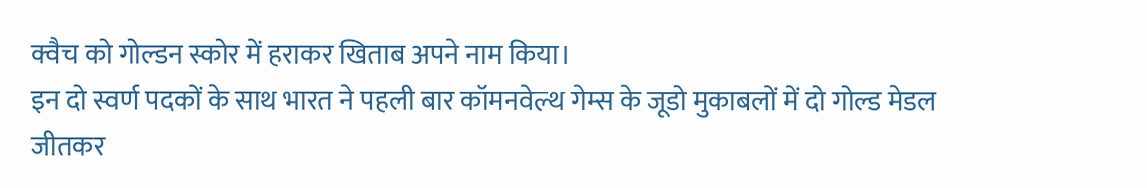क्वैच को गोल्डन स्कोर में हराकर खिताब अपने नाम किया।
इन दो स्वर्ण पदकों के साथ भारत ने पहली बार कॉमनवेल्थ गेम्स के जूडो मुकाबलों में दो गोल्ड मेडल जीतकर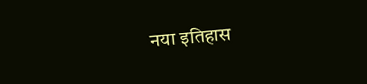नया इतिहास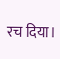रच दिया।